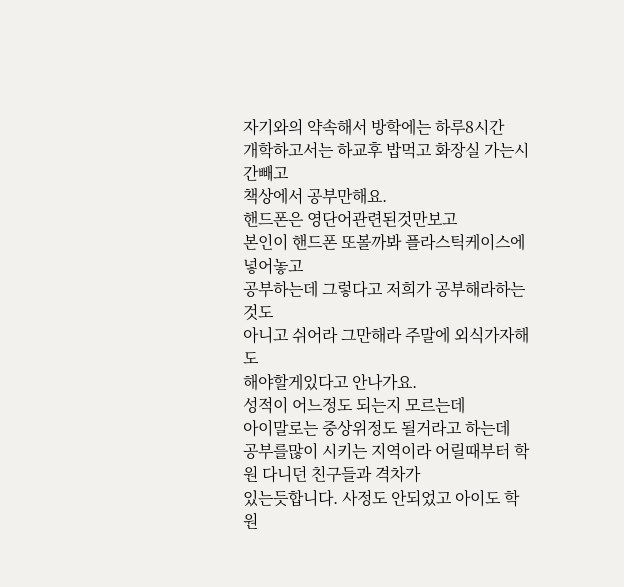자기와의 약속해서 방학에는 하루8시간
개학하고서는 하교후 밥먹고 화장실 가는시간빼고
책상에서 공부만해요.
핸드폰은 영단어관련된것만보고
본인이 핸드폰 또볼까봐 플라스틱케이스에 넣어놓고
공부하는데 그렇다고 저희가 공부해라하는것도
아니고 쉬어라 그만해라 주말에 외식가자해도
해야할게있다고 안나가요.
성적이 어느정도 되는지 모르는데
아이말로는 중상위정도 될거라고 하는데
공부를많이 시키는 지역이라 어릴때부터 학원 다니던 친구들과 격차가
있는듯합니다. 사정도 안되었고 아이도 학원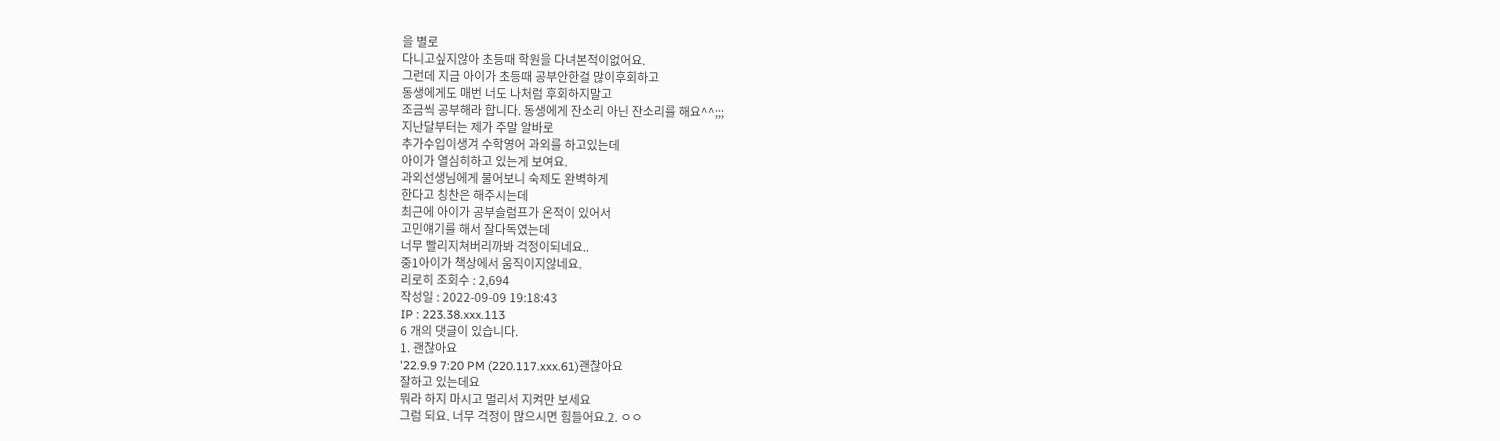을 별로
다니고싶지않아 초등때 학원을 다녀본적이없어요.
그런데 지금 아이가 초등때 공부안한걸 많이후회하고
동생에게도 매번 너도 나처럼 후회하지말고
조금씩 공부해라 합니다. 동생에게 잔소리 아닌 잔소리를 해요^^;;;
지난달부터는 제가 주말 알바로
추가수입이생겨 수학영어 과외를 하고있는데
아이가 열심히하고 있는게 보여요.
과외선생님에게 물어보니 숙제도 완벽하게
한다고 칭찬은 해주시는데
최근에 아이가 공부슬럼프가 온적이 있어서
고민얘기를 해서 잘다독였는데
너무 빨리지쳐버리까봐 걱정이되네요..
중1아이가 책상에서 움직이지않네요.
리로히 조회수 : 2,694
작성일 : 2022-09-09 19:18:43
IP : 223.38.xxx.113
6 개의 댓글이 있습니다.
1. 괜찮아요
'22.9.9 7:20 PM (220.117.xxx.61)괜찮아요
잘하고 있는데요
뭐라 하지 마시고 멀리서 지켜만 보세요
그럼 되요. 너무 걱정이 많으시면 힘들어요.2. ㅇㅇ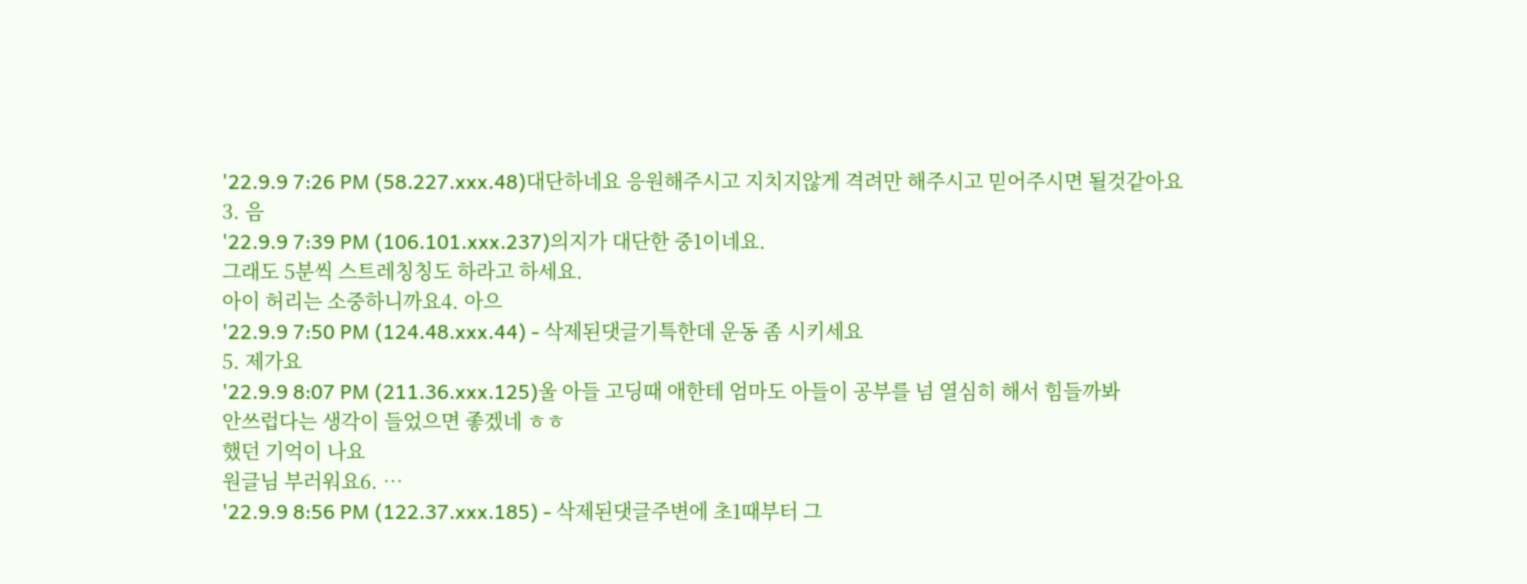'22.9.9 7:26 PM (58.227.xxx.48)대단하네요 응원해주시고 지치지않게 격려만 해주시고 믿어주시면 될것같아요
3. 음
'22.9.9 7:39 PM (106.101.xxx.237)의지가 대단한 중1이네요.
그래도 5분씩 스트레칭칭도 하라고 하세요.
아이 허리는 소중하니까요4. 아으
'22.9.9 7:50 PM (124.48.xxx.44) - 삭제된댓글기특한데 운동 좀 시키세요
5. 제가요
'22.9.9 8:07 PM (211.36.xxx.125)울 아들 고딩때 애한테 엄마도 아들이 공부를 넘 열심히 해서 힘들까봐
안쓰럽다는 생각이 들었으면 좋겠네 ㅎㅎ
했던 기억이 나요
원글님 부러워요6. …
'22.9.9 8:56 PM (122.37.xxx.185) - 삭제된댓글주변에 초1때부터 그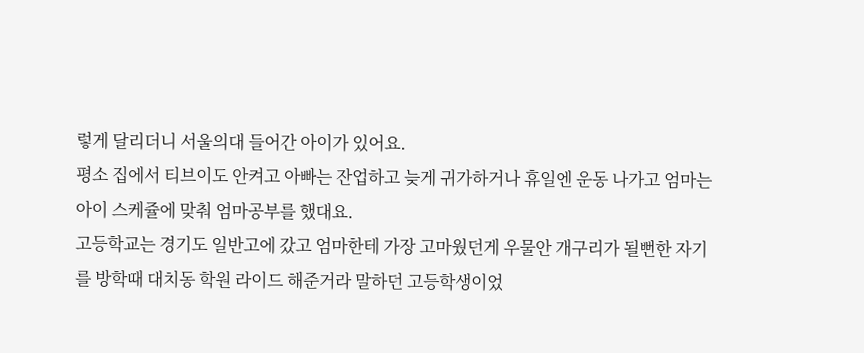렇게 달리더니 서울의대 들어간 아이가 있어요.
평소 집에서 티브이도 안켜고 아빠는 잔업하고 늦게 귀가하거나 휴일엔 운동 나가고 엄마는 아이 스케쥴에 맞춰 엄마공부를 했대요.
고등학교는 경기도 일반고에 갔고 엄마한테 가장 고마웠던게 우물안 개구리가 될뻔한 자기를 방학때 대치동 학원 라이드 해준거라 말하던 고등학생이었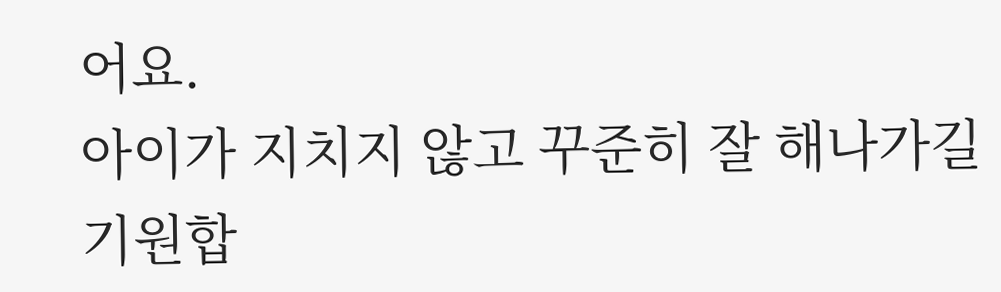어요.
아이가 지치지 않고 꾸준히 잘 해나가길 기원합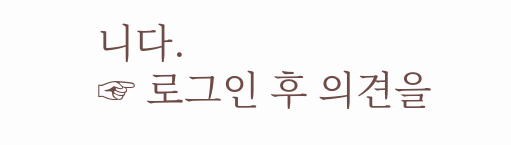니다.
☞ 로그인 후 의견을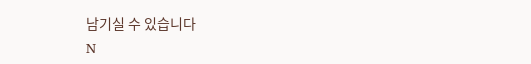남기실 수 있습니다
N